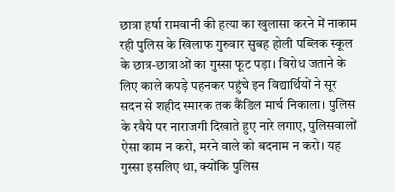छात्रा हर्षा रामवानी की हत्या का खुलासा करने में नाकाम रही पुलिस के खिलाफ गुरुवार सुबह होली पब्लिक स्कूल के छात्र-छात्राओं का गुस्सा फूट पड़ा। विरोध जताने के लिए काले कपड़े पहनकर पहुंचे इन विद्यार्थियों ने सूर सदन से शहीद स्मारक तक कैंडिल मार्च निकाला। पुलिस के रवैये पर नाराजगी दिखाते हुए नारे लगाए, पुलिसवालों ऐसा काम न करो, मरने वाले को बदनाम न करो। यह गुस्सा इसलिए था, क्योंकि पुलिस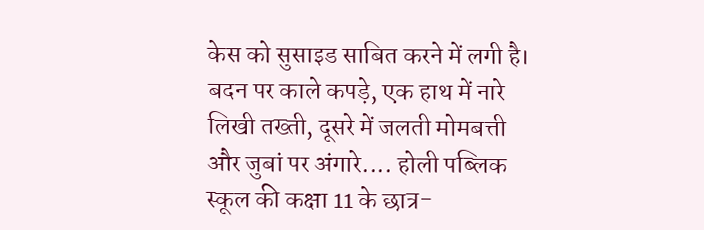केस को सुसाइड साबित करने में लगी है।
बदन पर काले कपड़े, एक हाथ में नारे लिखी तख्ती, दूसरे में जलती मोमबत्ती और जुबां पर अंगारे.... होली पब्लिक स्कूल की कक्षा 11 के छात्र-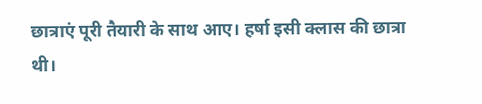छात्राएं पूरी तैयारी के साथ आए। हर्षा इसी क्लास की छात्रा थी।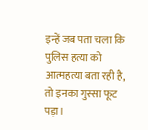इन्हें जब पता चला कि पुलिस हत्या को आत्महत्या बता रही है, तो इनका गुस्सा फूट पड़ा।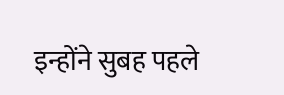इन्होंने सुबह पहले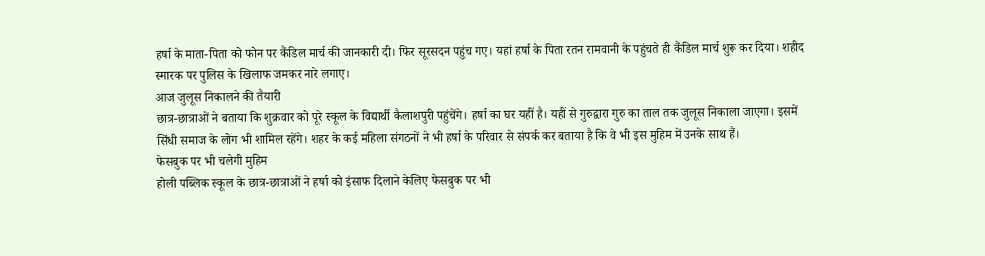हर्षा के माता-पिता को फोन पर कैंडिल मार्च की जानकारी दी। फिर सूरसदन पहुंच गए। यहां हर्षा के पिता रतन रामवानी के पहुंचते ही कैंडिल मार्च शुरू कर दिया। शहीद स्मारक पर पुलिस के खिलाफ जमकर नारे लगाए।
आज जुलूस निकालने की तैयारी
छात्र-छात्राओं ने बताया कि शुक्रवार को पूरे स्कूल के विद्यार्थी कैलाशपुरी पहुंचेंगे। हर्षा का घर यहीं है। यहीं से गुरुद्वारा गुरु का ताल तक जुलूस निकाला जाएगा। इसमें सिंधी समाज के लोग भी शामिल रहेंगे। शहर के कई महिला संगठनों ने भी हर्षा के परिवार से संपर्क कर बताया है कि वे भी इस मुहिम में उनके साथ हैं।
फेसबुक पर भी चलेगी मुहिम
होली पब्लिक स्कूल के छात्र-छात्राओं ने हर्षा को इंसाफ दिलाने केलिए फेसबुक पर भी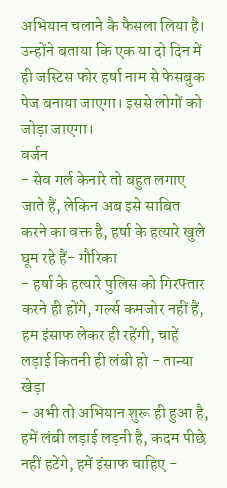अभियान चलाने कै फैसला लिया है। उन्होंने बताया कि एक या दो दिन में ही जस्टिस फोर हर्षा नाम से फेसबुक पेज बनाया जाएगा। इससे लोगों को जोड़ा जाएगा।
वर्जन
- सेव गर्ल केनारे तो बहुत लगाए जाते हैं, लेकिन अब इसे साबित करने का वक्त है, हर्षा के हत्यारे खुले घूम रहे हैं- गौरिका
- हर्षा के हत्यारे पुलिस को गिरफ्तार करने ही होंगे, गर्ल्स कमजोर नहीं हैं, हम इंसाफ लेकर ही रहेंगी, चाहें लड़ाई कितनी ही लंबी हो - तान्या खेड़ा
- अभी तो अभियान शुरू ही हुआ है, हमें लंबी लड़ाई लड़नी है, कदम पीछे नहीं हटेंगे, हमें इंसाफ चाहिए -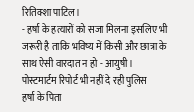रितिक्शा पाटिल।
- हर्षा के हत्यारों को सजा मिलना इसलिए भी जरूरी है ताकि भविष्य में किसी और छात्रा के साथ ऐसी वारदात न हो - आयुषी।
पोस्टमार्टम रिपोर्ट भी नहीं दे रही पुलिस
हर्षा के पिता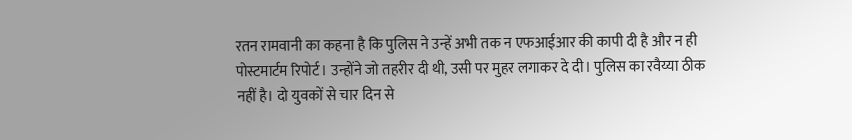रतन रामवानी का कहना है कि पुलिस ने उन्हें अभी तक न एफआईआर की कापी दी है और न ही पोस्टमार्टम रिपोर्ट। उन्होंने जो तहरीर दी थी, उसी पर मुहर लगाकर दे दी। पुलिस का रवैय्या ठीक नहीं है। दो युवकों से चार दिन से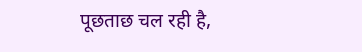पूछताछ चल रही है,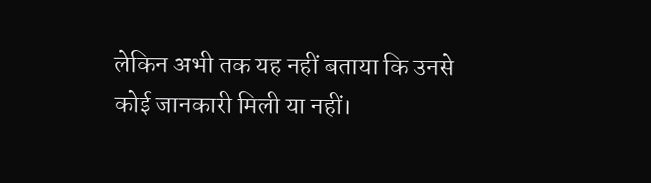लेकिन अभी तक यह नहीं बताया कि उनसे कोई जानकारी मिली या नहीं।